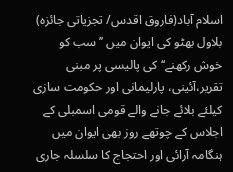اسلام آباد(فاروق اقدس/ تجزیاتی جائزہ) بلاول بھٹو کی ایوان میں ’’سب کو خوش رکھنے‘‘ کی پالیسی پر مبنی تقریر،آئینی، پارلیمانی اور حکومت سازی کیلئے بلائے جانے والے قومی اسمبلی کے اجلاس کے چوتھے روز بھی ایوان میں ہنگامہ آرائی اور احتجاج کا سلسلہ جاری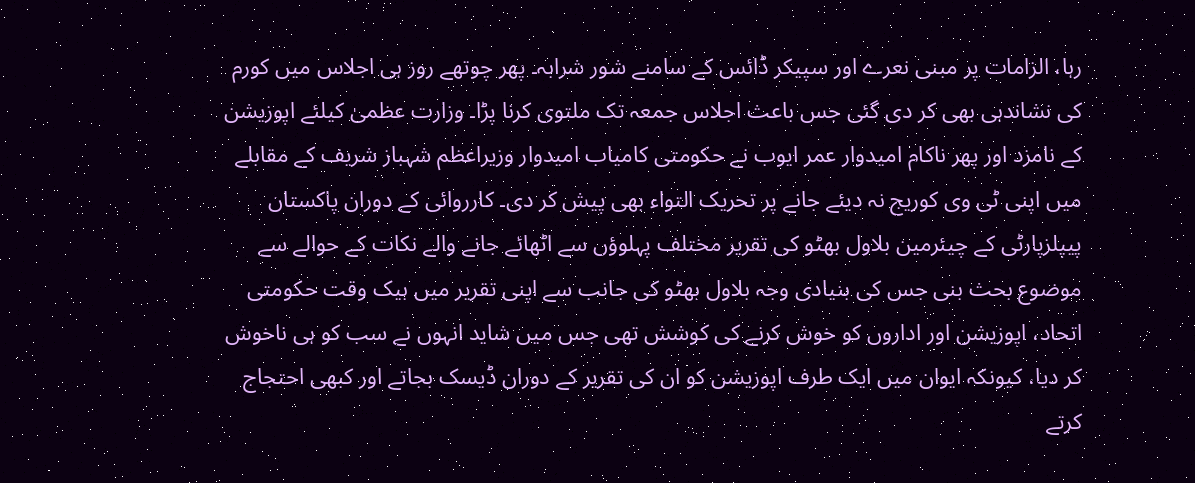رہا، الزامات پر مبنی نعرے اور سپیکر ڈائس کے سامنے شور شرابہ۔ پھر چوتھے روز ہی اجلاس میں کورم کی نشاندہی بھی کر دی گئی جس باعث اجلاس جمعہ تک ملتوی کرنا پڑا۔ وزارت عظمیٰ کیلئے اپوزیشن کے نامزد اور پھر ناکام امیدوار عمر ایوب نے حکومتی کامیاب امیدوار وزیراعظم شہباز شریف کے مقابلے میں اپنی ٹی وی کوریج نہ دیئے جانے پر تحریک التواء بھی پیش کر دی۔ کارروائی کے دوران پاکستان پیپلزپارٹی کے چیئرمین بلاول بھٹو کی تقریر مختلف پہلوؤں سے اٹھائے جانے والے نکات کے حوالے سے موضوع بحث بنی جس کی بنیادی وجہ بلاول بھٹو کی جانب سے اپنی تقریر میں بیک وقت حکومتی اتحاد، اپوزیشن اور اداروں کو خوش کرنے کی کوشش تھی جس میں شاید انہوں نے سب کو ہی ناخوش کر دیا، کیونکہ ایوان میں ایک طرف اپوزیشن کو ان کی تقریر کے دوران ڈیسک بجاتے اور کبھی احتجاج کرتے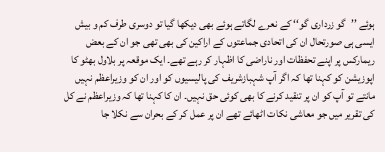ہوئے ’’گو زرداری گو‘‘ کے نعرے لگاتے ہوئے بھی دیکھا گیا تو دوسری طرف کم و بیش ایسی ہی صورتحال ان کی اتحادی جماعتوں کے اراکین کی بھی تھی جو ان کے بعض ریمارکس پر اپنے تحفظات اور ناراضی کا اظہار کر رہے تھے۔ ایک موقعہ پر بلاول بھٹو کا اپوزیشن کو کہنا تھا کہ اگر آپ شہبازشریف کی پالیسیوں کو اور ان کو وزیراعظم نہیں مانتے تو آپ کو ان پر تنقید کرنے کا بھی کوئی حق نہیں۔ ان کا کہنا تھا کہ وزیراعظم نے کل کی تقریر میں جو معاشی نکات اٹھائے تھے ان پر عمل کر کے بحران سے نکلا جا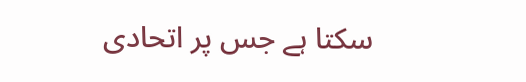سکتا ہے جس پر اتحادی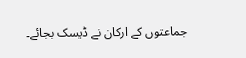جماعتوں کے ارکان نے ڈیسک بجائے۔